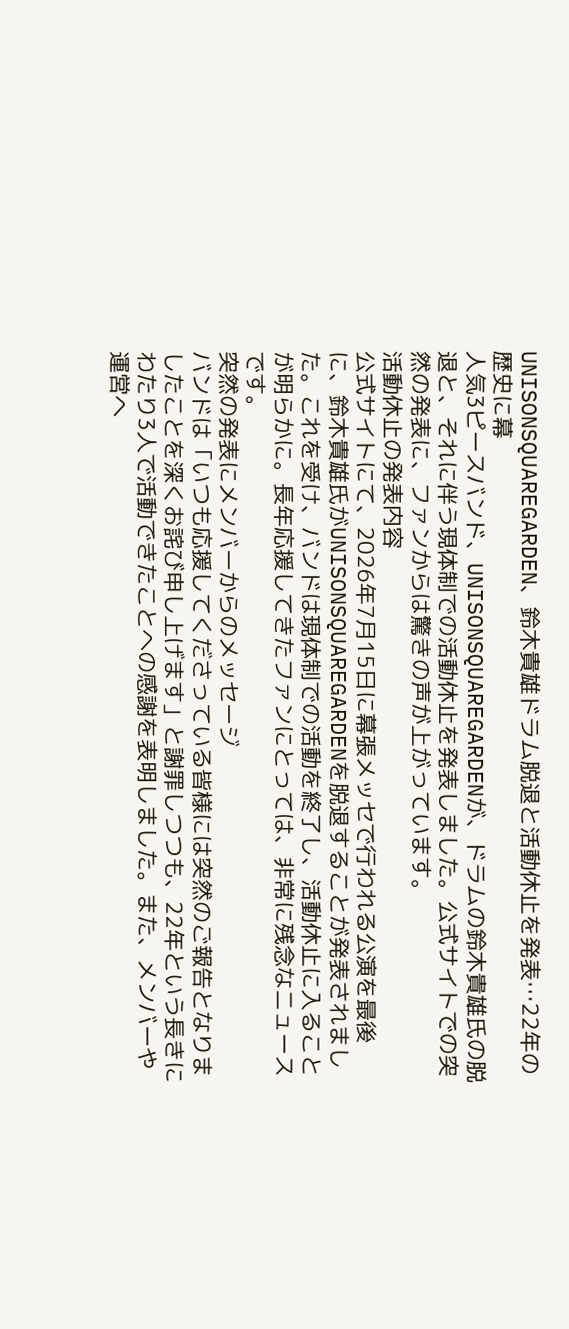UNISONSQUAREGARDEN、鈴木貴雄ドラム脱退と活動休止を発表…22年の歴史に幕
人気3ピースバンド、UNISONSQUAREGARDENが、ドラムの鈴木貴雄氏の脱退と、それに伴う現体制での活動休止を発表しました。公式サイトでの突然の発表に、ファンからは驚きの声が上がっています。
活動休止の発表内容
公式サイトにて、2026年7月15日に幕張メッセで行われる公演を最後に、鈴木貴雄氏がUNISONSQUAREGARDENを脱退することが発表されました。これを受け、バンドは現体制での活動を終了し、活動休止に入ることが明らかに。長年応援してきたファンにとっては、非常に残念なニュースです。
突然の発表にメンバーからのメッセージ
バンドは「いつも応援してくださっている皆様には突然のご報告となりましたことを深くお詫び申し上げます」と謝罪しつつも、22年という長きにわたり3人で活動できたことへの感謝を表明しました。また、メンバーや運営へ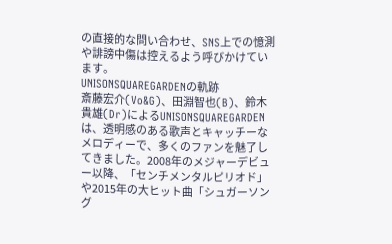の直接的な問い合わせ、SNS上での憶測や誹謗中傷は控えるよう呼びかけています。
UNISONSQUAREGARDENの軌跡
斎藤宏介(Vo&G)、田淵智也(B)、鈴木貴雄(Dr)によるUNISONSQUAREGARDENは、透明感のある歌声とキャッチーなメロディーで、多くのファンを魅了してきました。2008年のメジャーデビュー以降、「センチメンタルピリオド」や2015年の大ヒット曲「シュガーソング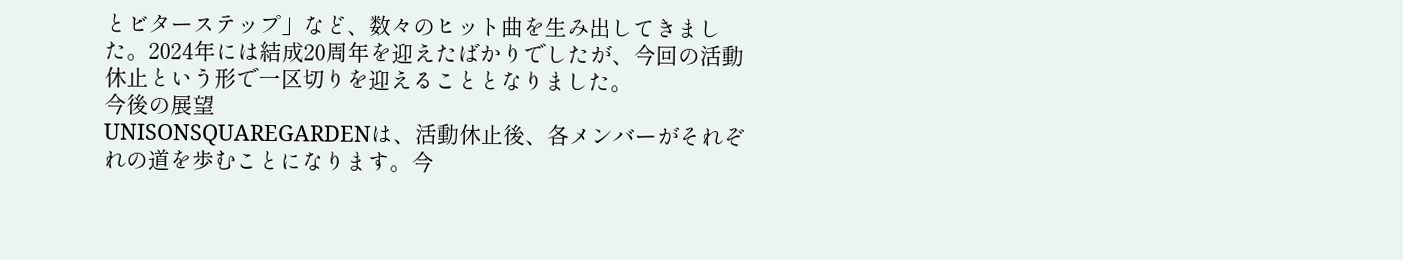とビターステップ」など、数々のヒット曲を生み出してきました。2024年には結成20周年を迎えたばかりでしたが、今回の活動休止という形で一区切りを迎えることとなりました。
今後の展望
UNISONSQUAREGARDENは、活動休止後、各メンバーがそれぞれの道を歩むことになります。今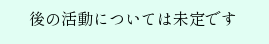後の活動については未定です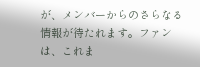が、メンバーからのさらなる情報が待たれます。ファンは、これま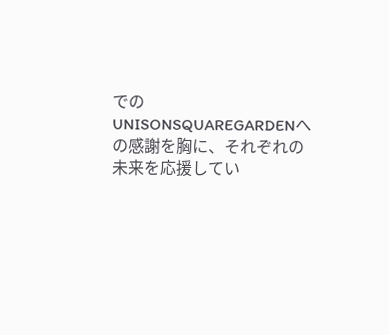でのUNISONSQUAREGARDENへの感謝を胸に、それぞれの未来を応援してい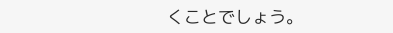くことでしょう。